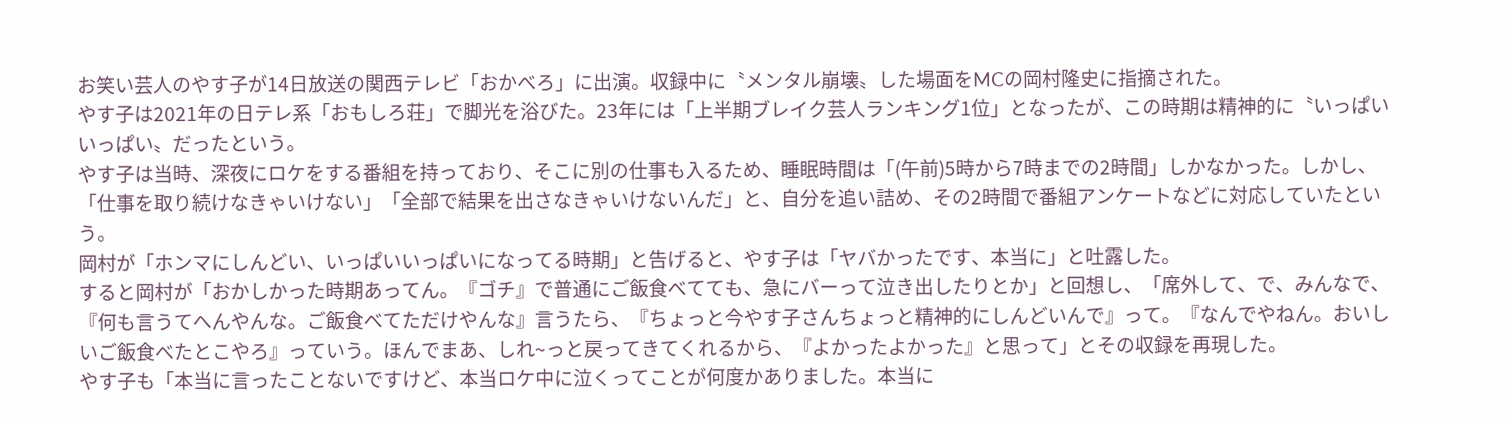お笑い芸人のやす子が14日放送の関西テレビ「おかべろ」に出演。収録中に〝メンタル崩壊〟した場面をMCの岡村隆史に指摘された。
やす子は2021年の日テレ系「おもしろ荘」で脚光を浴びた。23年には「上半期ブレイク芸人ランキング1位」となったが、この時期は精神的に〝いっぱいいっぱい〟だったという。
やす子は当時、深夜にロケをする番組を持っており、そこに別の仕事も入るため、睡眠時間は「(午前)5時から7時までの2時間」しかなかった。しかし、「仕事を取り続けなきゃいけない」「全部で結果を出さなきゃいけないんだ」と、自分を追い詰め、その2時間で番組アンケートなどに対応していたという。
岡村が「ホンマにしんどい、いっぱいいっぱいになってる時期」と告げると、やす子は「ヤバかったです、本当に」と吐露した。
すると岡村が「おかしかった時期あってん。『ゴチ』で普通にご飯食べてても、急にバーって泣き出したりとか」と回想し、「席外して、で、みんなで、『何も言うてへんやんな。ご飯食べてただけやんな』言うたら、『ちょっと今やす子さんちょっと精神的にしんどいんで』って。『なんでやねん。おいしいご飯食べたとこやろ』っていう。ほんでまあ、しれ~っと戻ってきてくれるから、『よかったよかった』と思って」とその収録を再現した。
やす子も「本当に言ったことないですけど、本当ロケ中に泣くってことが何度かありました。本当に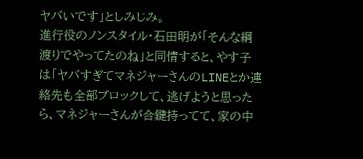ヤバいです」としみじみ。
進行役のノンスタイル・石田明が「そんな綱渡りでやってたのね」と同情すると、やす子は「ヤバすぎてマネジャーさんのLINEとか連絡先も全部ブロックして、逃げようと思ったら、マネジャーさんが合鍵持ってて、家の中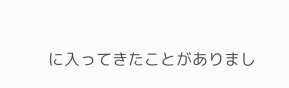に入ってきたことがありまし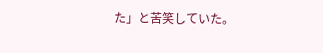た」と苦笑していた。